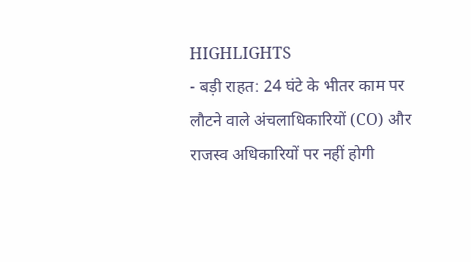HIGHLIGHTS
- बड़ी राहत: 24 घंटे के भीतर काम पर लौटने वाले अंचलाधिकारियों (CO) और राजस्व अधिकारियों पर नहीं होगी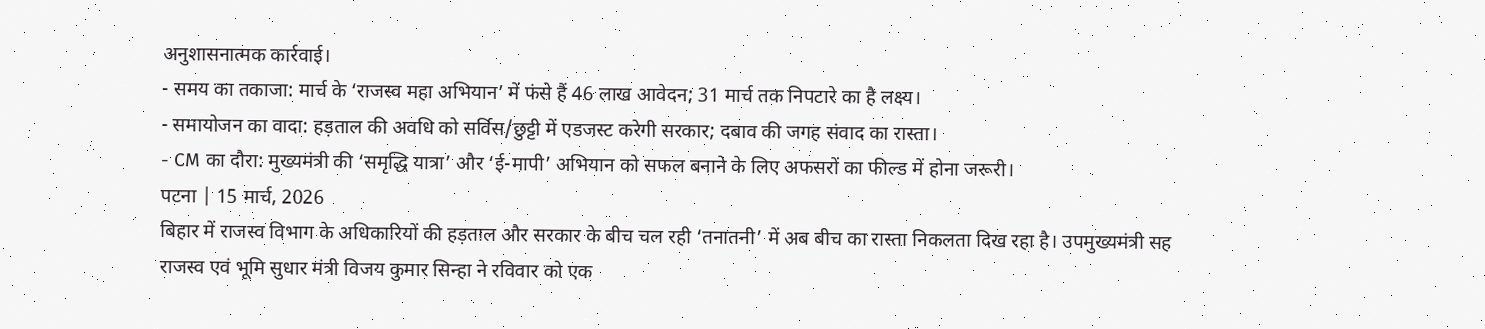अनुशासनात्मक कार्रवाई।
- समय का तकाजा: मार्च के ‘राजस्व महा अभियान’ में फंसे हैं 46 लाख आवेदन; 31 मार्च तक निपटारे का है लक्ष्य।
- समायोजन का वादा: हड़ताल की अवधि को सर्विस/छुट्टी में एडजस्ट करेगी सरकार; दबाव की जगह संवाद का रास्ता।
- CM का दौरा: मुख्यमंत्री की ‘समृद्धि यात्रा’ और ‘ई-मापी’ अभियान को सफल बनाने के लिए अफसरों का फील्ड में होना जरूरी।
पटना | 15 मार्च, 2026
बिहार में राजस्व विभाग के अधिकारियों की हड़ताल और सरकार के बीच चल रही ‘तनातनी’ में अब बीच का रास्ता निकलता दिख रहा है। उपमुख्यमंत्री सह राजस्व एवं भूमि सुधार मंत्री विजय कुमार सिन्हा ने रविवार को एक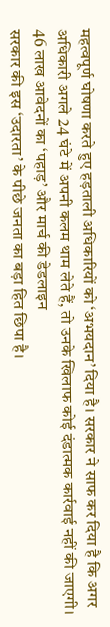महत्वपूर्ण घोषणा करते हुए हड़ताली अधिकारियों को ‘अभयदान’ दिया है। सरकार ने साफ कर दिया है कि अगर अधिकारी अगले 24 घंटे में अपनी कलम थाम लेते हैं, तो उनके खिलाफ कोई दंडात्मक कार्रवाई नहीं की जाएगी।
46 लाख आवेदनों का ‘पहाड़’ और मार्च की डेडलाइन
सरकार की इस ‘उदारता’ के पीछे जनता का बड़ा हित छिपा है।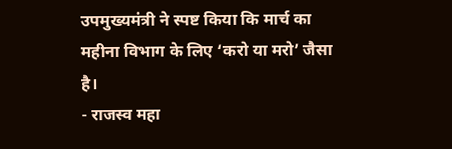उपमुख्यमंत्री ने स्पष्ट किया कि मार्च का महीना विभाग के लिए ‘करो या मरो’ जैसा है।
- राजस्व महा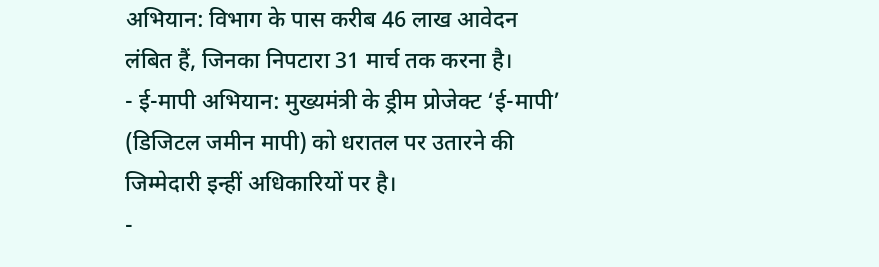अभियान: विभाग के पास करीब 46 लाख आवेदन लंबित हैं, जिनका निपटारा 31 मार्च तक करना है।
- ई-मापी अभियान: मुख्यमंत्री के ड्रीम प्रोजेक्ट ‘ई-मापी’ (डिजिटल जमीन मापी) को धरातल पर उतारने की जिम्मेदारी इन्हीं अधिकारियों पर है।
-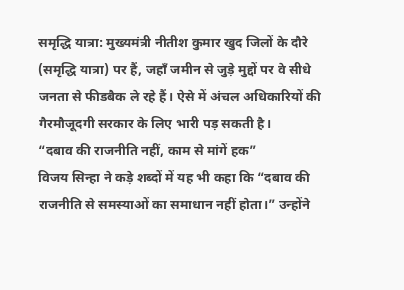समृद्धि यात्रा: मुख्यमंत्री नीतीश कुमार खुद जिलों के दौरे (समृद्धि यात्रा) पर हैं, जहाँ जमीन से जुड़े मुद्दों पर वे सीधे जनता से फीडबैक ले रहे हैं। ऐसे में अंचल अधिकारियों की गैरमौजूदगी सरकार के लिए भारी पड़ सकती है।
“दबाव की राजनीति नहीं, काम से मांगें हक”
विजय सिन्हा ने कड़े शब्दों में यह भी कहा कि “दबाव की राजनीति से समस्याओं का समाधान नहीं होता।” उन्होंने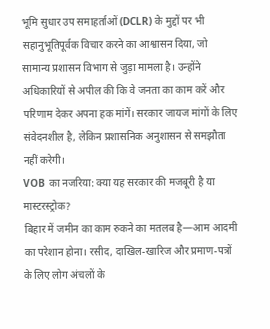भूमि सुधार उप समाहर्ताओं (DCLR) के मुद्दों पर भी सहानुभूतिपूर्वक विचार करने का आश्वासन दिया, जो सामान्य प्रशासन विभाग से जुड़ा मामला है। उन्होंने अधिकारियों से अपील की कि वे जनता का काम करें और परिणाम देकर अपना हक मांगें। सरकार जायज मांगों के लिए संवेदनशील है, लेकिन प्रशासनिक अनुशासन से समझौता नहीं करेगी।
VOB का नजरिया: क्या यह सरकार की मजबूरी है या मास्टरस्ट्रोक?
बिहार में जमीन का काम रुकने का मतलब है—आम आदमी का परेशान होना। रसीद, दाखिल-खारिज और प्रमाण-पत्रों के लिए लोग अंचलों के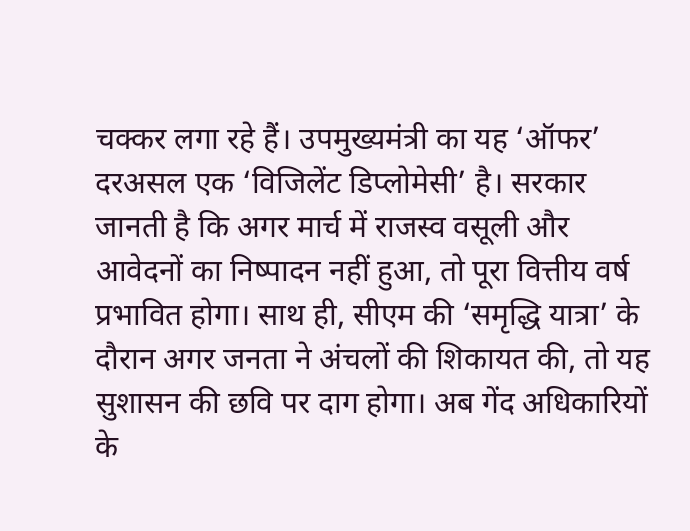चक्कर लगा रहे हैं। उपमुख्यमंत्री का यह ‘ऑफर’ दरअसल एक ‘विजिलेंट डिप्लोमेसी’ है। सरकार जानती है कि अगर मार्च में राजस्व वसूली और आवेदनों का निष्पादन नहीं हुआ, तो पूरा वित्तीय वर्ष प्रभावित होगा। साथ ही, सीएम की ‘समृद्धि यात्रा’ के दौरान अगर जनता ने अंचलों की शिकायत की, तो यह सुशासन की छवि पर दाग होगा। अब गेंद अधिकारियों के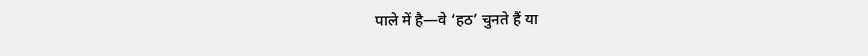पाले में है—वे ‘हठ’ चुनते हैं या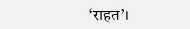‘राहत’।